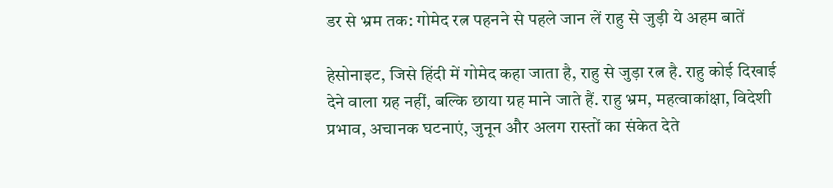डर से भ्रम तक: गोमेद रत्न पहनने से पहले जान लें राहु से जुड़ी ये अहम बातें

हेसोनाइट, जिसे हिंदी में गोमेद कहा जाता है, राहु से जुड़ा रत्न है. राहु कोई दिखाई देने वाला ग्रह नहीं, बल्कि छाया ग्रह माने जाते हैं. राहु भ्रम, महत्वाकांक्षा, विदेशी प्रभाव, अचानक घटनाएं, जुनून और अलग रास्तों का संकेत देते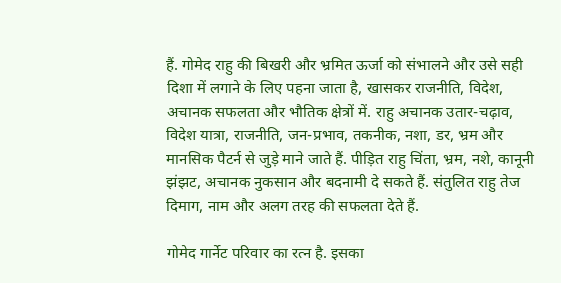हैं. गोमेद राहु की बिखरी और भ्रमित ऊर्जा को संभालने और उसे सही दिशा में लगाने के लिए पहना जाता है, खासकर राजनीति, विदेश, अचानक सफलता और भौतिक क्षेत्रों में. राहु अचानक उतार-चढ़ाव, विदेश यात्रा, राजनीति, जन-प्रभाव, तकनीक, नशा, डर, भ्रम और मानसिक पैटर्न से जुड़े माने जाते हैं. पीड़ित राहु चिंता, भ्रम, नशे, कानूनी झंझट, अचानक नुकसान और बदनामी दे सकते हैं. संतुलित राहु तेज दिमाग, नाम और अलग तरह की सफलता देते हैं.

गोमेद गार्नेट परिवार का रत्न है. इसका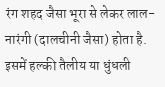रंग शहद जैसा भूरा से लेकर लाल-नारंगी (दालचीनी जैसा) होता है. इसमें हल्की तैलीय या धुंधली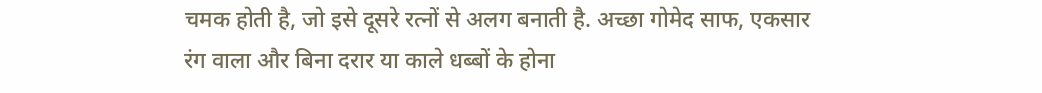चमक होती है, जो इसे दूसरे रत्नों से अलग बनाती है. अच्छा गोमेद साफ, एकसार रंग वाला और बिना दरार या काले धब्बों के होना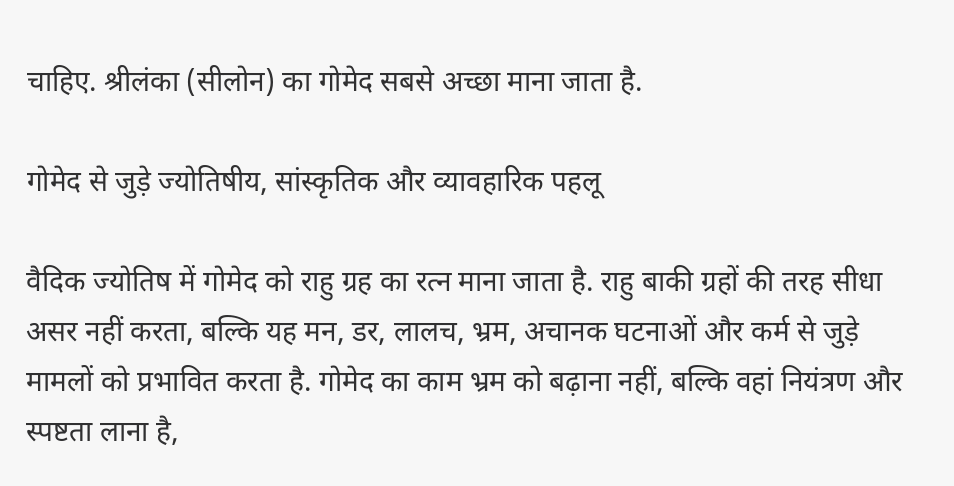चाहिए. श्रीलंका (सीलोन) का गोमेद सबसे अच्छा माना जाता है.

गोमेद से जुड़े ज्योतिषीय, सांस्कृतिक और व्यावहारिक पहलू

वैदिक ज्योतिष में गोमेद को राहु ग्रह का रत्न माना जाता है. राहु बाकी ग्रहों की तरह सीधा असर नहीं करता, बल्कि यह मन, डर, लालच, भ्रम, अचानक घटनाओं और कर्म से जुड़े मामलों को प्रभावित करता है. गोमेद का काम भ्रम को बढ़ाना नहीं, बल्कि वहां नियंत्रण और स्पष्टता लाना है,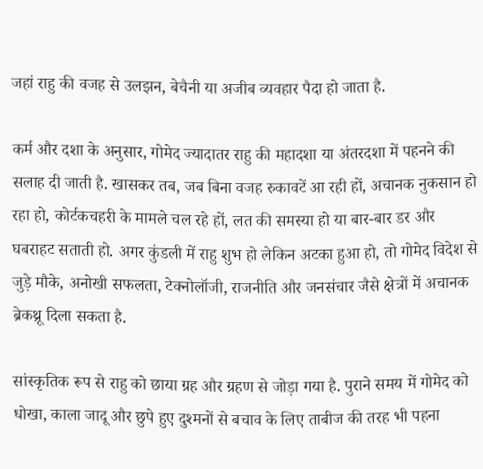जहां राहु की वजह से उलझन, बेचैनी या अजीब व्यवहार पैदा हो जाता है.

कर्म और दशा के अनुसार, गोमेद ज्यादातर राहु की महादशा या अंतरदशा में पहनने की सलाह दी जाती है. खासकर तब, जब बिना वजह रुकावटें आ रही हों, अचानक नुकसान हो रहा हो, कोर्टकचहरी के मामले चल रहे हों, लत की समस्या हो या बार-बार डर और घबराहट सताती हो. अगर कुंडली में राहु शुभ हो लेकिन अटका हुआ हो, तो गोमेद विदेश से जुड़े मौके, अनोखी सफलता, टेक्नोलॉजी, राजनीति और जनसंचार जैसे क्षेत्रों में अचानक ब्रेकथ्रू दिला सकता है.

सांस्कृतिक रूप से राहु को छाया ग्रह और ग्रहण से जोड़ा गया है. पुराने समय में गोमेद को धोखा, काला जादू और छुपे हुए दुश्मनों से बचाव के लिए ताबीज की तरह भी पहना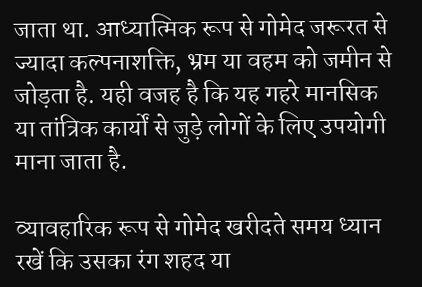जाता था. आध्यात्मिक रूप से गोमेद जरूरत से ज्यादा कल्पनाशक्ति, भ्रम या वहम को जमीन से जोड़ता है. यही वजह है कि यह गहरे मानसिक या तांत्रिक कार्यों से जुड़े लोगों के लिए उपयोगी माना जाता है.

व्यावहारिक रूप से गोमेद खरीदते समय ध्यान रखें कि उसका रंग शहद या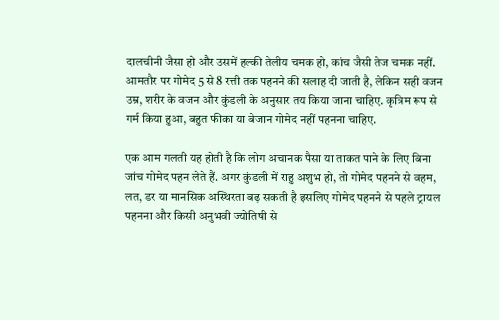दालचीनी जैसा हो और उसमें हल्की तेलीय चमक हो, कांच जैसी तेज चमक नहीं. आमतौर पर गोमेद 5 से 8 रत्ती तक पहनने की सलाह दी जाती है, लेकिन सही वजन उम्र, शरीर के वजन और कुंडली के अनुसार तय किया जाना चाहिए. कृत्रिम रूप से गर्म किया हुआ, बहुत फीका या बेजान गोमेद नहीं पहनना चाहिए.

एक आम गलती यह होती है कि लोग अचानक पैसा या ताकत पाने के लिए बिना जांच गोमेद पहन लेते हैं. अगर कुंडली में राहु अशुभ हो, तो गोमेद पहनने से वहम, लत, डर या मानसिक अस्थिरता बढ़ सकती है इसलिए गोमेद पहनने से पहले ट्रायल पहनना और किसी अनुभवी ज्योतिषी से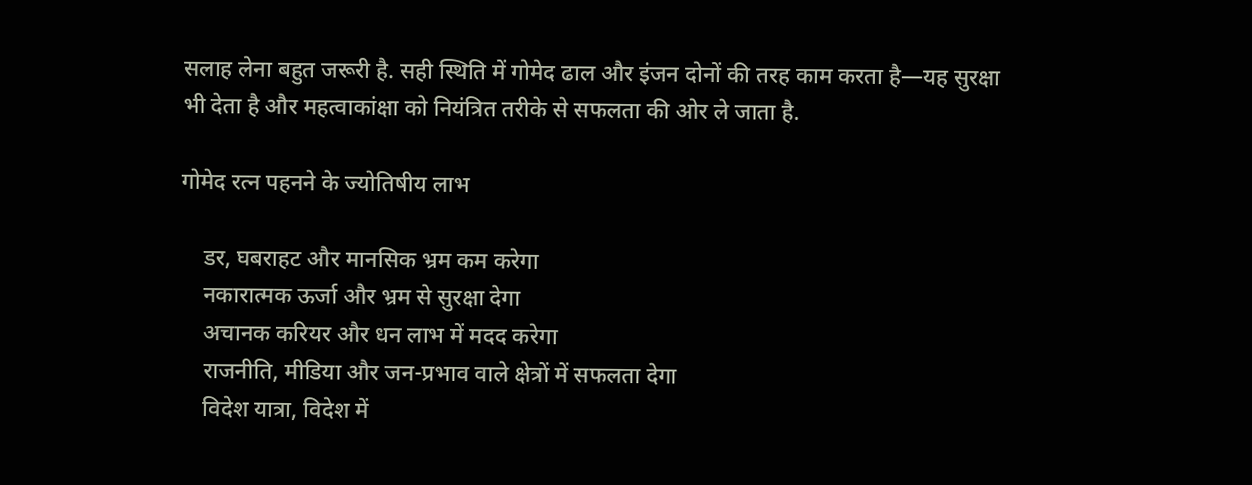सलाह लेना बहुत जरूरी है. सही स्थिति में गोमेद ढाल और इंजन दोनों की तरह काम करता है—यह सुरक्षा भी देता है और महत्वाकांक्षा को नियंत्रित तरीके से सफलता की ओर ले जाता है.

गोमेद रत्न पहनने के ज्योतिषीय लाभ

    डर, घबराहट और मानसिक भ्रम कम करेगा
    नकारात्मक ऊर्जा और भ्रम से सुरक्षा देगा
    अचानक करियर और धन लाभ में मदद करेगा
    राजनीति, मीडिया और जन-प्रभाव वाले क्षेत्रों में सफलता देगा
    विदेश यात्रा, विदेश में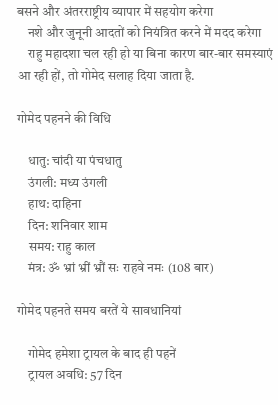बसने और अंतरराष्ट्रीय व्यापार में सहयोग करेगा
    नशे और जुनूनी आदतों को नियंत्रित करने में मदद करेगा
    राहु महादशा चल रही हो या बिना कारण बार-बार समस्याएं आ रही हों, तो गोमेद सलाह दिया जाता है.

गोमेद पहनने की विधि

    धातु: चांदी या पंचधातु
    उंगली: मध्य उंगली
    हाथ: दाहिना
    दिन: शनिवार शाम
    समय: राहु काल
    मंत्र: ॐ भ्रां भ्रीं भ्रौं सः राहवे नमः (108 बार)

गोमेद पहनते समय बरतें ये सावधानियां

    गोमेद हमेशा ट्रायल के बाद ही पहनें
    ट्रायल अवधि: 57 दिन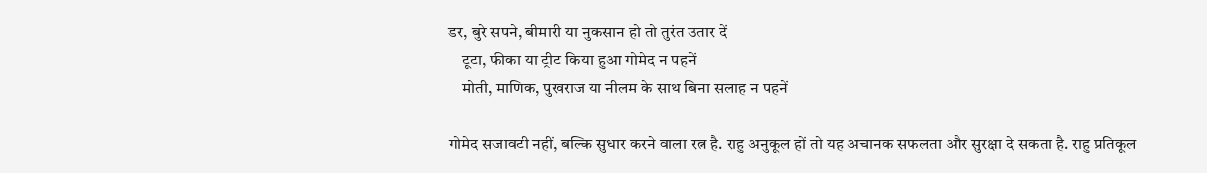डर, बुरे सपने, बीमारी या नुकसान हो तो तुरंत उतार दें
    टूटा, फीका या ट्रीट किया हुआ गोमेद न पहनें
    मोती, माणिक, पुखराज या नीलम के साथ बिना सलाह न पहनें

गोमेद सजावटी नहीं, बल्कि सुधार करने वाला रत्न है. राहु अनुकूल हों तो यह अचानक सफलता और सुरक्षा दे सकता है. राहु प्रतिकूल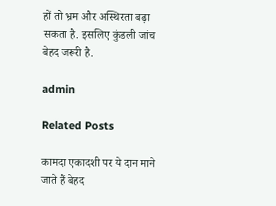हों तो भ्रम और अस्थिरता बढ़ा सकता है. इसलिए कुंडली जांच बेहद जरूरी है.

admin

Related Posts

कामदा एकादशी पर ये दान माने जाते हैं बेहद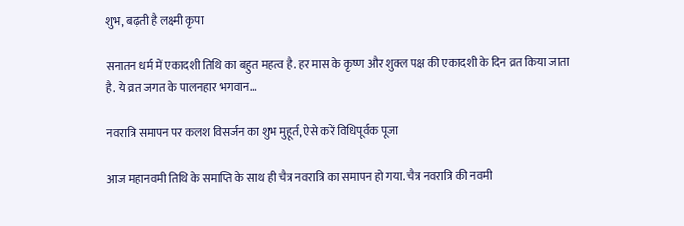शुभ, बढ़ती है लक्ष्मी कृपा

सनातन धर्म में एकादशी तिथि का बहुत महत्व है. हर मास के कृष्ण और शुक्ल पक्ष की एकादशी के दिन व्रत किया जाता है. ये व्रत जगत के पालनहार भगवान…

नवरात्रि समापन पर कलश विसर्जन का शुभ मुहूर्त, ऐसे करें विधिपूर्वक पूजा

आज महानवमी तिथि के समाप्ति के साथ ही चैत्र नवरात्रि का समापन हो गया. चैत्र नवरात्रि की नवमी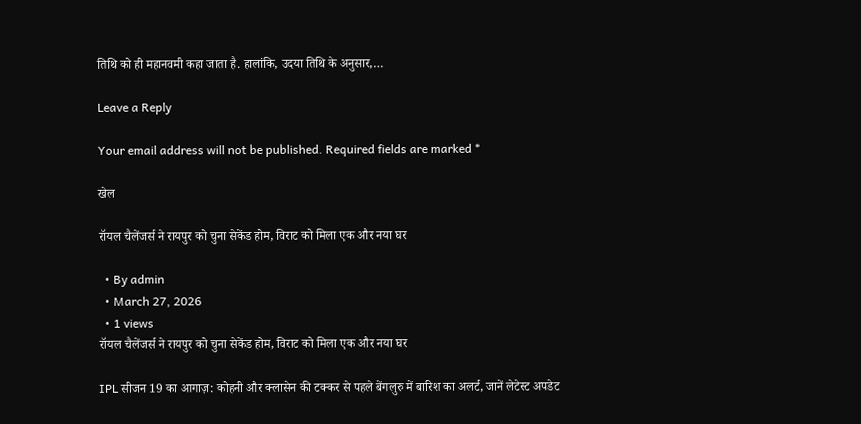तिथि को ही महानवमी कहा जाता है. हालांकि, उदया तिथि के अनुसार,…

Leave a Reply

Your email address will not be published. Required fields are marked *

खेल

रॉयल चैलेंजर्स ने रायपुर को चुना सेकेंड होम, विराट को मिला एक और नया घर

  • By admin
  • March 27, 2026
  • 1 views
रॉयल चैलेंजर्स ने रायपुर को चुना सेकेंड होम, विराट को मिला एक और नया घर

IPL सीजन 19 का आगाज़: कोहनी और क्लासेन की टक्कर से पहले बेंगलुरु में बारिश का अलर्ट, जानें लेटेस्ट अपडेट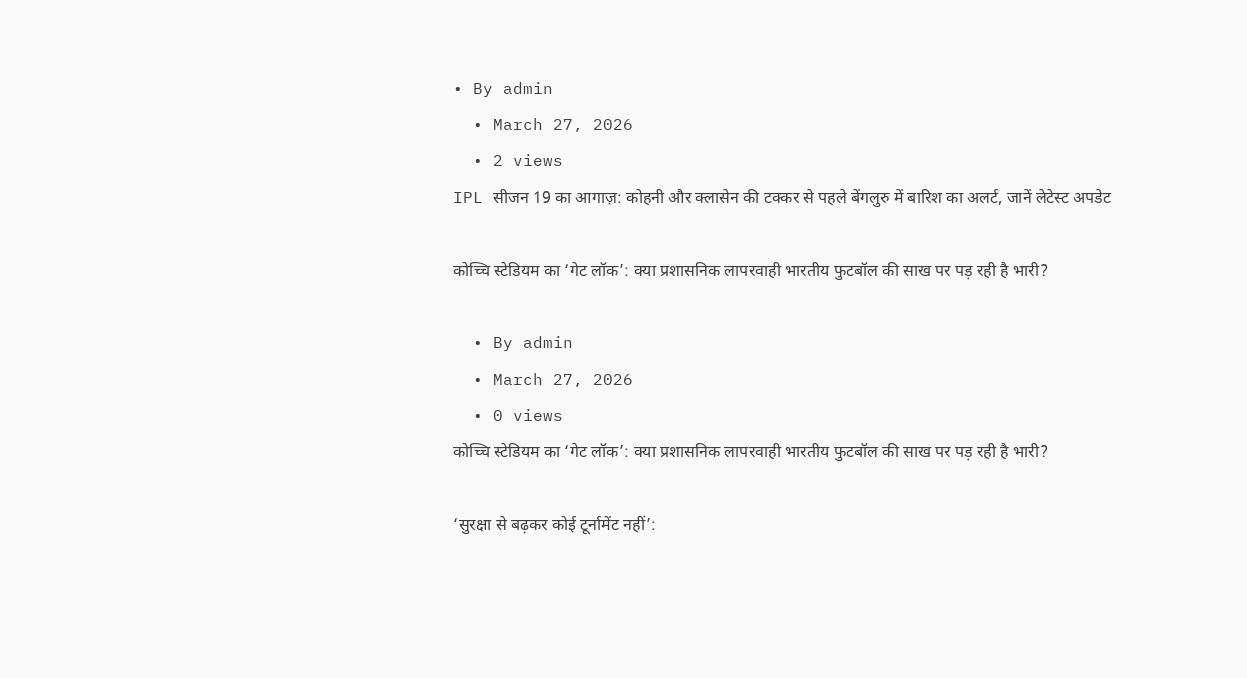• By admin
  • March 27, 2026
  • 2 views
IPL सीजन 19 का आगाज़: कोहनी और क्लासेन की टक्कर से पहले बेंगलुरु में बारिश का अलर्ट, जानें लेटेस्ट अपडेट

कोच्चि स्टेडियम का ‘गेट लॉक’: क्या प्रशासनिक लापरवाही भारतीय फुटबॉल की साख पर पड़ रही है भारी?

  • By admin
  • March 27, 2026
  • 0 views
कोच्चि स्टेडियम का ‘गेट लॉक’: क्या प्रशासनिक लापरवाही भारतीय फुटबॉल की साख पर पड़ रही है भारी?

‘सुरक्षा से बढ़कर कोई टूर्नामेंट नहीं’: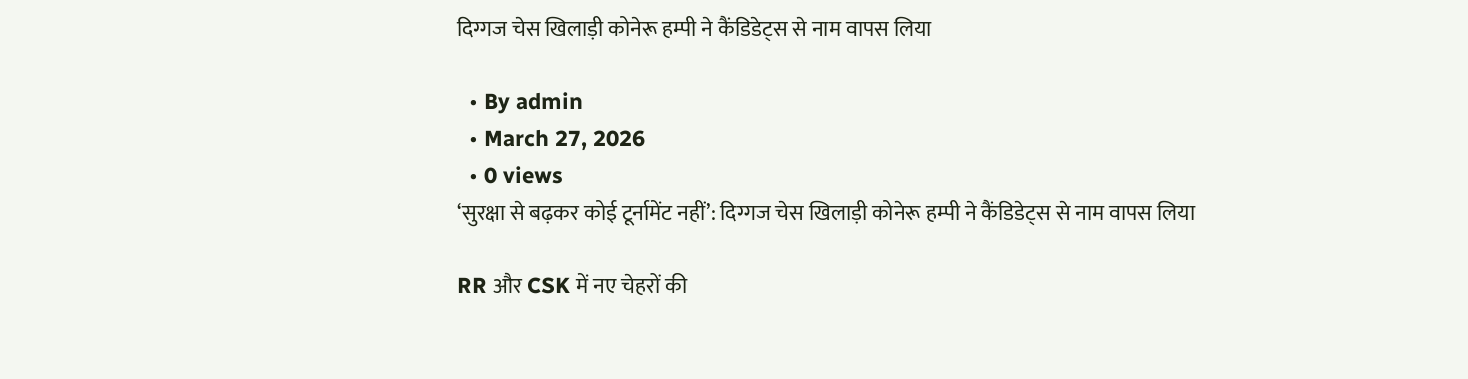दिग्गज चेस खिलाड़ी कोनेरू हम्पी ने कैंडिडेट्स से नाम वापस लिया

  • By admin
  • March 27, 2026
  • 0 views
‘सुरक्षा से बढ़कर कोई टूर्नामेंट नहीं’: दिग्गज चेस खिलाड़ी कोनेरू हम्पी ने कैंडिडेट्स से नाम वापस लिया

RR और CSK में नए चेहरों की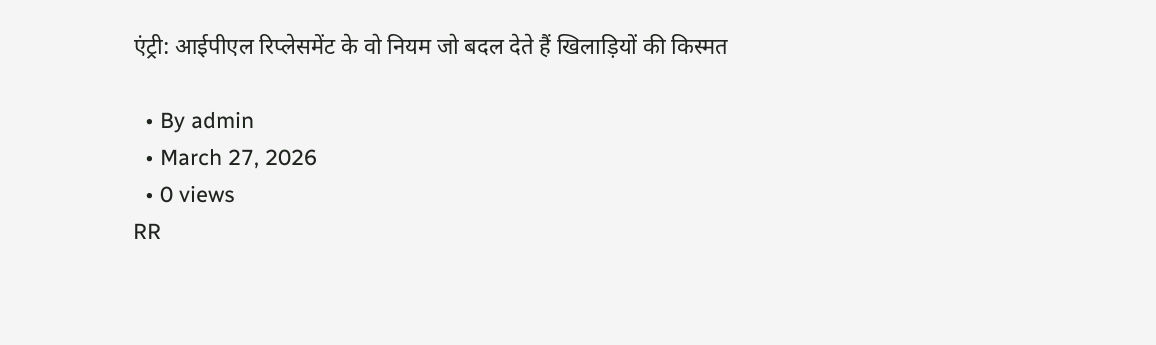एंट्री: आईपीएल रिप्लेसमेंट के वो नियम जो बदल देते हैं खिलाड़ियों की किस्मत

  • By admin
  • March 27, 2026
  • 0 views
RR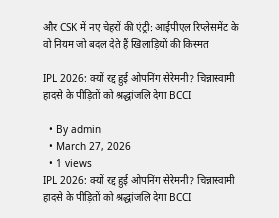और CSK में नए चेहरों की एंट्री: आईपीएल रिप्लेसमेंट के वो नियम जो बदल देते हैं खिलाड़ियों की किस्मत

IPL 2026: क्यों रद्द हुई ओपनिंग सेरेमनी? चिन्नास्वामी हादसे के पीड़ितों को श्रद्धांजलि देगा BCCI

  • By admin
  • March 27, 2026
  • 1 views
IPL 2026: क्यों रद्द हुई ओपनिंग सेरेमनी? चिन्नास्वामी हादसे के पीड़ितों को श्रद्धांजलि देगा BCCI